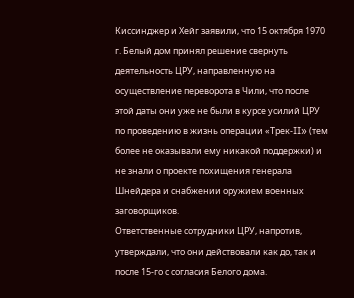Киссинджер и Хейг заявили, что 15 октября 1970 г. Белый дом принял решение свернуть деятельность ЦРУ, направленную на осуществление переворота в Чили, что после этой даты они уже не были в курсе усилий ЦРУ по проведению в жизнь операции «Трек-II» (тем более не оказывали ему никакой поддержки) и не знали о проекте похищения генерала Шнейдера и снабжении оружием военных заговорщиков.
Ответственные сотрудники ЦРУ, напротив, утверждали, что они действовали как до, так и после 15-го с согласия Белого дома.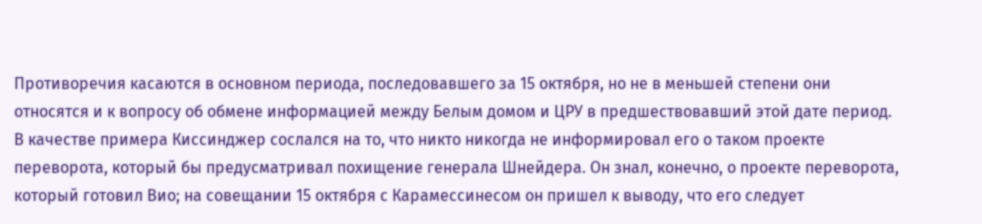Противоречия касаются в основном периода, последовавшего за 15 октября, но не в меньшей степени они относятся и к вопросу об обмене информацией между Белым домом и ЦРУ в предшествовавший этой дате период. В качестве примера Киссинджер сослался на то, что никто никогда не информировал его о таком проекте переворота, который бы предусматривал похищение генерала Шнейдера. Он знал, конечно, о проекте переворота, который готовил Вио; на совещании 15 октября с Карамессинесом он пришел к выводу, что его следует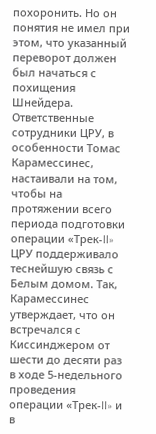похоронить. Но он понятия не имел при этом, что указанный переворот должен был начаться с похищения Шнейдера.
Ответственные сотрудники ЦРУ, в особенности Томас Карамессинес, настаивали на том, чтобы на протяжении всего периода подготовки операции «Трек-II» ЦРУ поддерживало теснейшую связь с Белым домом. Так, Карамессинес утверждает, что он встречался с Киссинджером от шести до десяти раз в ходе 5-недельного проведения операции «Трек-II» и в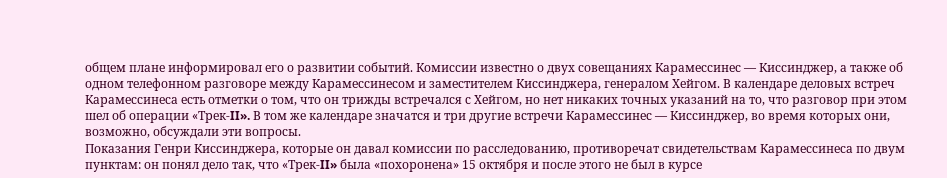общем плане информировал его о развитии событий. Комиссии известно о двух совещаниях Карамессинес — Киссинджер, а также об одном телефонном разговоре между Карамессинесом и заместителем Киссинджера, генералом Хейгом. В календаре деловых встреч Карамессинеса есть отметки о том, что он трижды встречался с Хейгом, но нет никаких точных указаний на то, что разговор при этом шел об операции «Трек-II». В том же календаре значатся и три другие встречи Карамессинес — Киссинджер, во время которых они, возможно, обсуждали эти вопросы.
Показания Генри Киссинджера, которые он давал комиссии по расследованию, противоречат свидетельствам Карамессинеса по двум пунктам: он понял дело так, что «Трек-II» была «похоронена» 15 октября и после этого не был в курсе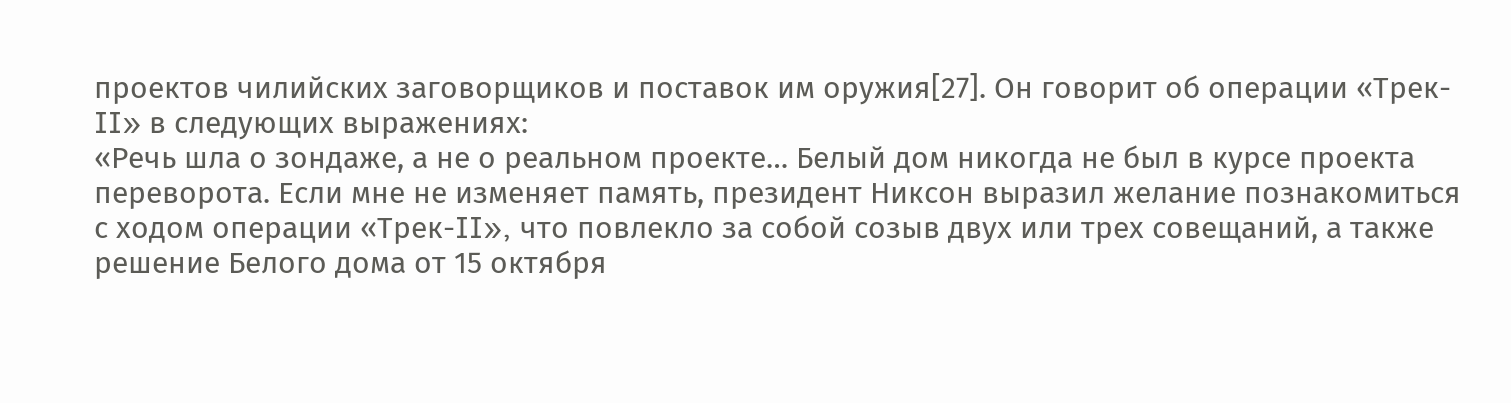проектов чилийских заговорщиков и поставок им оружия[27]. Он говорит об операции «Трек-II» в следующих выражениях:
«Речь шла о зондаже, а не о реальном проекте… Белый дом никогда не был в курсе проекта переворота. Если мне не изменяет память, президент Никсон выразил желание познакомиться с ходом операции «Трек-II», что повлекло за собой созыв двух или трех совещаний, а также решение Белого дома от 15 октября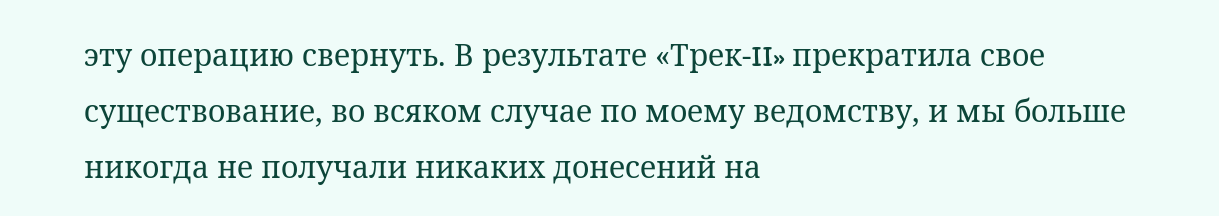эту операцию свернуть. В результате «Трек-II» прекратила свое существование, во всяком случае по моему ведомству, и мы больше никогда не получали никаких донесений на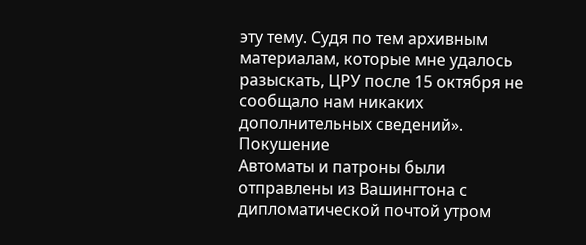эту тему. Судя по тем архивным материалам, которые мне удалось разыскать, ЦРУ после 15 октября не сообщало нам никаких дополнительных сведений».
Покушение
Автоматы и патроны были отправлены из Вашингтона с дипломатической почтой утром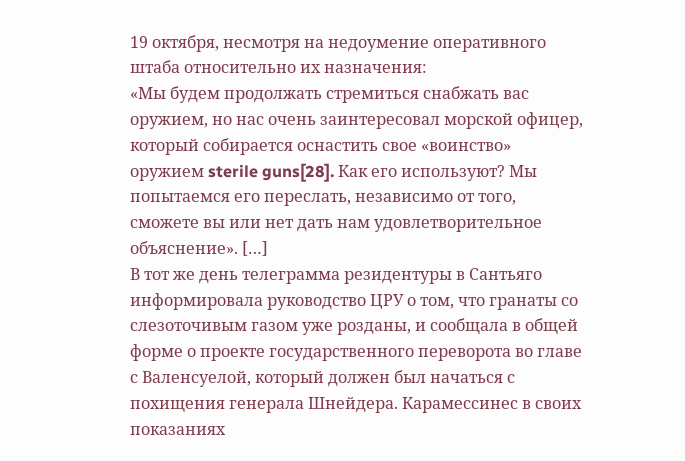19 октября, несмотря на недоумение оперативного штаба относительно их назначения:
«Мы будем продолжать стремиться снабжать вас оружием, но нас очень заинтересовал морской офицер, который собирается оснастить свое «воинство» оружием sterile guns[28]. Как его используют? Мы попытаемся его переслать, независимо от того, сможете вы или нет дать нам удовлетворительное объяснение». […]
В тот же день телеграмма резидентуры в Сантьяго информировала руководство ЦРУ о том, что гранаты со слезоточивым газом уже розданы, и сообщала в общей форме о проекте государственного переворота во главе с Валенсуелой, который должен был начаться с похищения генерала Шнейдера. Карамессинес в своих показаниях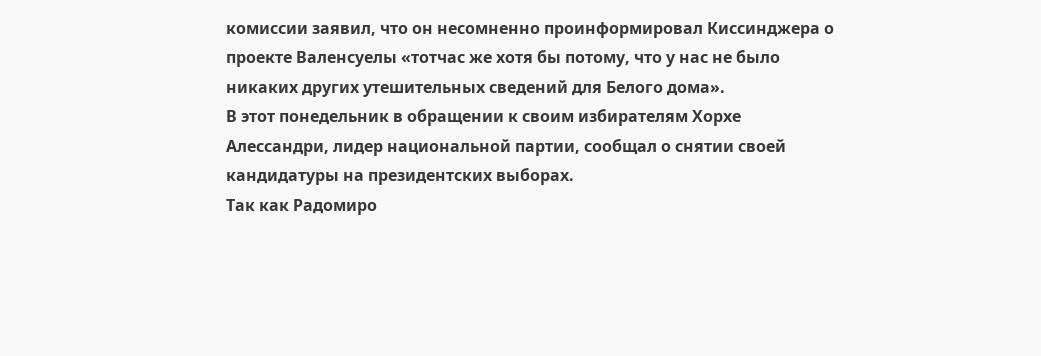комиссии заявил, что он несомненно проинформировал Киссинджера о проекте Валенсуелы «тотчас же хотя бы потому, что у нас не было никаких других утешительных сведений для Белого дома».
В этот понедельник в обращении к своим избирателям Хорхе Алессандри, лидер национальной партии, сообщал о снятии своей кандидатуры на президентских выборах.
Так как Радомиро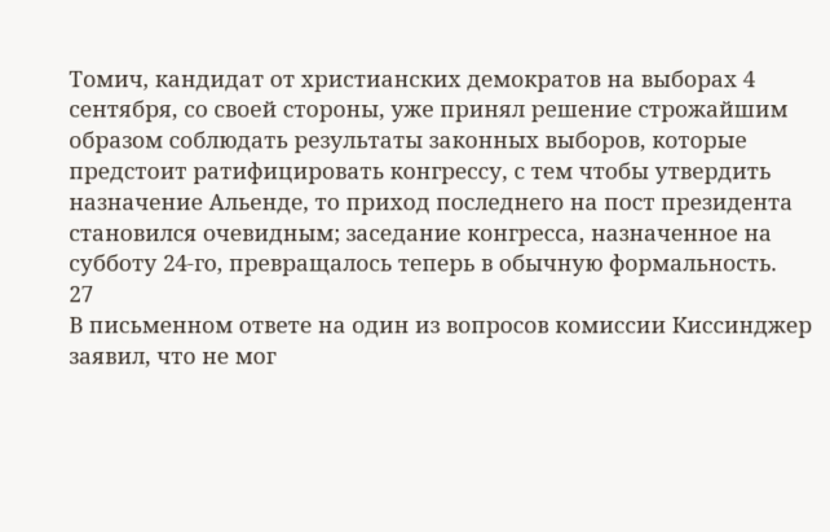Томич, кандидат от христианских демократов на выборах 4 сентября, со своей стороны, уже принял решение строжайшим образом соблюдать результаты законных выборов, которые предстоит ратифицировать конгрессу, с тем чтобы утвердить назначение Альенде, то приход последнего на пост президента становился очевидным; заседание конгресса, назначенное на субботу 24-го, превращалось теперь в обычную формальность.
27
В письменном ответе на один из вопросов комиссии Киссинджер заявил, что не мог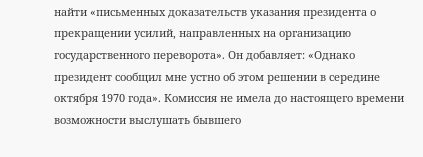найти «письменных доказательств указания президента о прекращении усилий, направленных на организацию государственного переворота». Он добавляет: «Однако президент сообщил мне устно об этом решении в середине октября 1970 года». Комиссия не имела до настоящего времени возможности выслушать бывшего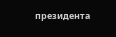президента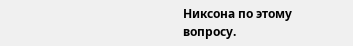Никсона по этому вопросу.